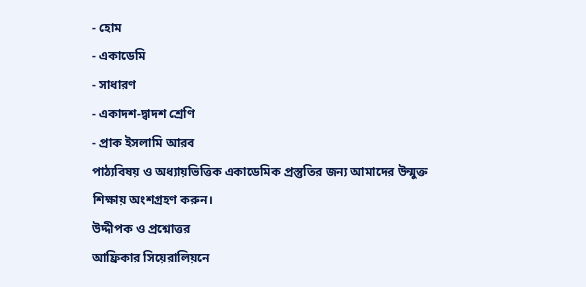- হোম
- একাডেমি
- সাধারণ
- একাদশ-দ্বাদশ শ্রেণি
- প্রাক ইসলামি আরব
পাঠ্যবিষয় ও অধ্যায়ভিত্তিক একাডেমিক প্রস্তুতির জন্য আমাদের উন্মুক্ত শিক্ষায় অংশগ্রহণ করুন।
উদ্দীপক ও প্রশ্নোত্তর
আফ্রিকার সিয়েরালিয়নে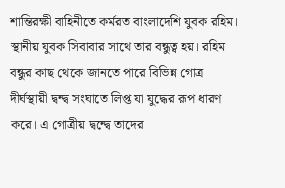শান্তিরক্ষী বাহিনীতে কর্মরত বাংলাদেশি যুবক রহিম। স্থানীয় যুবক সিবাবার সাথে তার বন্ধুত্ব হয়। রহিম বন্ধুর কাছ থেকে জানতে পারে বিভিন্ন গোত্র দীর্ঘস্থায়ী দ্বন্দ্ব সংঘাতে লিপ্ত যা যুদ্ধের রূপ ধারণ করে। এ গোত্রীয় দ্বন্দ্বে তাদের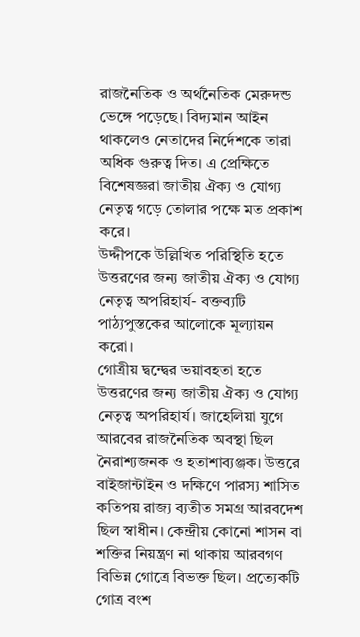রাজনৈতিক ও অর্থনৈতিক মেরুদন্ড ভেঙ্গে পড়েছে। বিদ্যমান আইন থাকলেও নেতাদের নির্দেশকে তারা অধিক গুরুত্ব দিত। এ প্রেক্ষিতে বিশেষজ্ঞরা জাতীয় ঐক্য ও যোগ্য নেতৃত্ব গড়ে তোলার পক্ষে মত প্রকাশ করে।
উদ্দীপকে উল্লিখিত পরিস্থিতি হতে উত্তরণের জন্য জাতীয় ঐক্য ও যোগ্য নেতৃত্ব অপরিহার্য- বক্তব্যটি পাঠ্যপুস্তকের আলোকে মূল্যায়ন করো।
গোত্রীয় দ্বন্দ্বের ভয়াবহতা হতে উত্তরণের জন্য জাতীয় ঐক্য ও যোগ্য নেতৃত্ব অপরিহার্য। জাহেলিয়া যুগে আরবের রাজনৈতিক অবস্থা ছিল নৈরাশ্যজনক ও হতাশাব্যঞ্জক। উত্তরে বাইজান্টাইন ও দক্ষিণে পারস্য শাসিত কতিপয় রাজ্য ব্যতীত সমগ্র আরবদেশ ছিল স্বাধীন। কেন্দ্রীয় কোনো শাসন বা শক্তির নিয়ন্ত্রণ না থাকায় আরবগণ বিভিন্ন গোত্রে বিভক্ত ছিল। প্রত্যেকটি গোত্র বংশ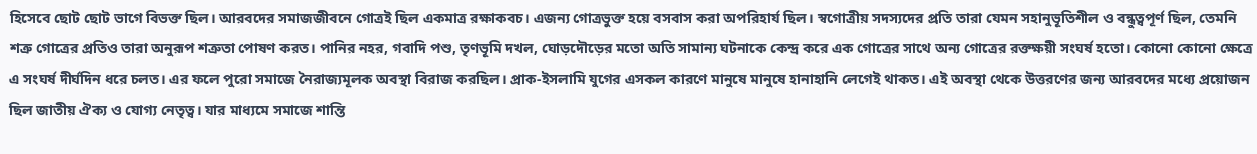হিসেবে ছোট ছোট ভাগে বিভক্ত ছিল। আরবদের সমাজজীবনে গোত্রই ছিল একমাত্র রক্ষাকবচ। এজন্য গোত্রভুক্ত হয়ে বসবাস করা অপরিহার্য ছিল। স্বগোত্রীয় সদস্যদের প্রতি তারা যেমন সহানুভূতিশীল ও বন্ধুত্বপূর্ণ ছিল, তেমনি শত্রু গোত্রের প্রতিও তারা অনুরূপ শত্রুতা পোষণ করত। পানির নহর, গবাদি পশু, তৃণভূমি দখল, ঘোড়দৌড়ের মতো অতি সামান্য ঘটনাকে কেন্দ্র করে এক গোত্রের সাথে অন্য গোত্রের রক্তক্ষয়ী সংঘর্ষ হতো। কোনো কোনো ক্ষেত্রে এ সংঘর্ষ দীর্ঘদিন ধরে চলত। এর ফলে পুরো সমাজে নৈরাজ্যমূলক অবস্থা বিরাজ করছিল। প্রাক-ইসলামি যুগের এসকল কারণে মানুষে মানুষে হানাহানি লেগেই থাকত। এই অবস্থা থেকে উত্তরণের জন্য আরবদের মধ্যে প্রয়োজন ছিল জাতীয় ঐক্য ও যোগ্য নেতৃত্ব। যার মাধ্যমে সমাজে শান্তি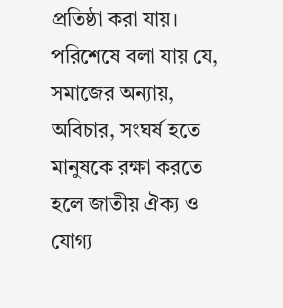প্রতিষ্ঠা করা যায়। পরিশেষে বলা যায় যে, সমাজের অন্যায়, অবিচার, সংঘর্ষ হতে মানুষকে রক্ষা করতে হলে জাতীয় ঐক্য ও যোগ্য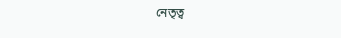নেতৃত্ব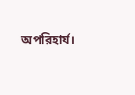অপরিহার্য।